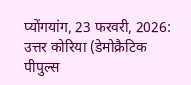प्योंगयांग, 23 फरवरी, 2026: उत्तर कोरिया (डेमोक्रैटिक पीपुल्स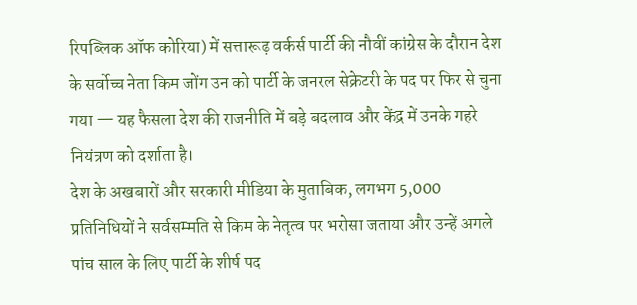रिपब्लिक ऑफ कोरिया) में सत्तारूढ़ वर्कर्स पार्टी की नौवीं कांग्रेस के दौरान देश के सर्वोच्च नेता किम जोंग उन को पार्टी के जनरल सेक्रेटरी के पद पर फिर से चुना गया — यह फैसला देश की राजनीति में बड़े बदलाव और केंद्र में उनके गहरे नियंत्रण को दर्शाता है।
देश के अखबारों और सरकारी मीडिया के मुताबिक, लगभग 5,000 प्रतिनिधियों ने सर्वसम्मति से किम के नेतृत्व पर भरोसा जताया और उन्हें अगले पांच साल के लिए पार्टी के शीर्ष पद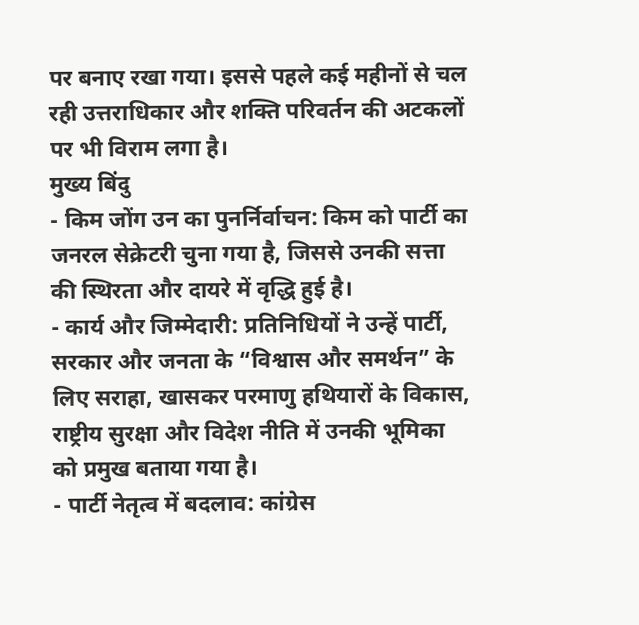पर बनाए रखा गया। इससे पहले कई महीनों से चल रही उत्तराधिकार और शक्ति परिवर्तन की अटकलों पर भी विराम लगा है।
मुख्य बिंदु
- किम जोंग उन का पुनर्निर्वाचन: किम को पार्टी का जनरल सेक्रेटरी चुना गया है, जिससे उनकी सत्ता की स्थिरता और दायरे में वृद्धि हुई है।
- कार्य और जिम्मेदारी: प्रतिनिधियों ने उन्हें पार्टी, सरकार और जनता के “विश्वास और समर्थन” के लिए सराहा, खासकर परमाणु हथियारों के विकास, राष्ट्रीय सुरक्षा और विदेश नीति में उनकी भूमिका को प्रमुख बताया गया है।
- पार्टी नेतृत्व में बदलाव: कांग्रेस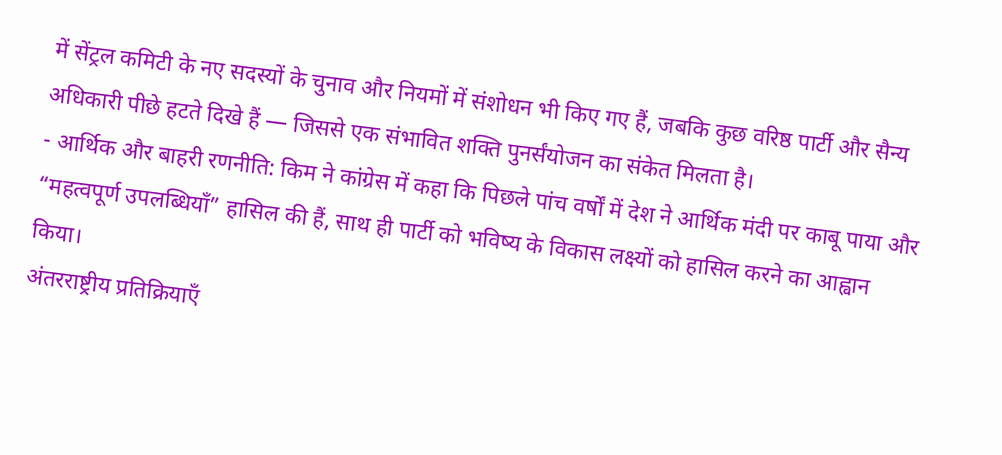में सेंट्रल कमिटी के नए सदस्यों के चुनाव और नियमों में संशोधन भी किए गए हैं, जबकि कुछ वरिष्ठ पार्टी और सैन्य अधिकारी पीछे हटते दिखे हैं — जिससे एक संभावित शक्ति पुनर्संयोजन का संकेत मिलता है।
- आर्थिक और बाहरी रणनीति: किम ने कांग्रेस में कहा कि पिछले पांच वर्षों में देश ने आर्थिक मंदी पर काबू पाया और “महत्वपूर्ण उपलब्धियाँ” हासिल की हैं, साथ ही पार्टी को भविष्य के विकास लक्ष्यों को हासिल करने का आह्वान किया।
अंतरराष्ट्रीय प्रतिक्रियाएँ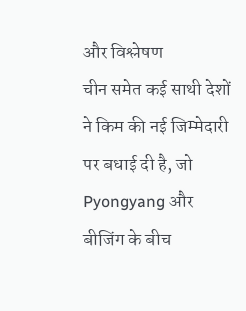और विश्लेषण
चीन समेत कई साथी देशों ने किम की नई जिम्मेदारी पर बधाई दी है, जो Pyongyang और बीजिंग के बीच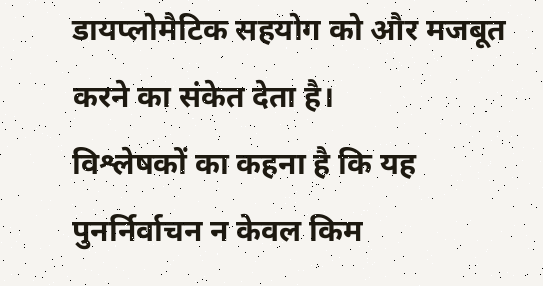डायप्लोमैटिक सहयोग को और मजबूत करने का संकेत देता है।
विश्लेषकों का कहना है कि यह पुनर्निर्वाचन न केवल किम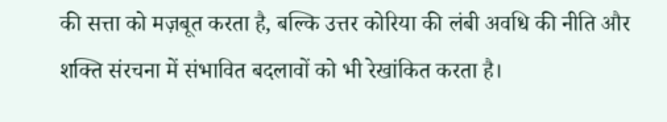की सत्ता को मज़बूत करता है, बल्कि उत्तर कोरिया की लंबी अवधि की नीति और शक्ति संरचना में संभावित बदलावों को भी रेखांकित करता है।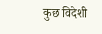कुछ विदेशी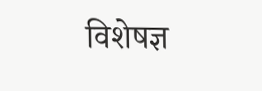विशेषज्ञ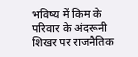भविष्य में किम के परिवार के अंदरूनी शिखर पर राजनैतिक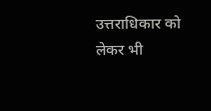उत्तराधिकार को लेकर भी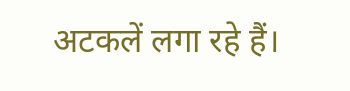अटकलें लगा रहे हैं।